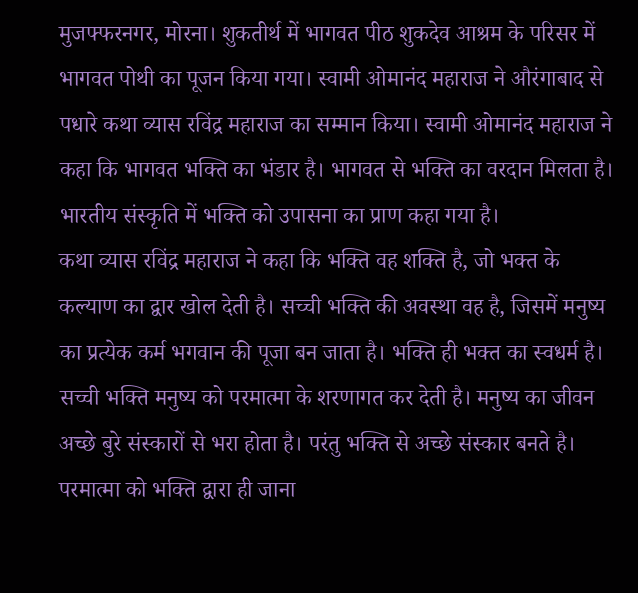मुजफ्फरनगर, मोरना। शुकतीर्थ में भागवत पीठ शुकदेव आश्रम के परिसर में भागवत पोथी का पूजन किया गया। स्वामी ओमानंद महाराज ने औरंगाबाद से पधारे कथा व्यास रविंद्र महाराज का सम्मान किया। स्वामी ओमानंद महाराज ने कहा कि भागवत भक्ति का भंडार है। भागवत से भक्ति का वरदान मिलता है। भारतीय संस्कृति में भक्ति को उपासना का प्राण कहा गया है।
कथा व्यास रविंद्र महाराज ने कहा कि भक्ति वह शक्ति है, जो भक्त के कल्याण का द्वार खोल देती है। सच्ची भक्ति की अवस्था वह है, जिसमें मनुष्य का प्रत्येक कर्म भगवान की पूजा बन जाता है। भक्ति ही भक्त का स्वधर्म है। सच्ची भक्ति मनुष्य को परमात्मा के शरणागत कर देती है। मनुष्य का जीवन अच्छे बुरे संस्कारों से भरा होता है। परंतु भक्ति से अच्छे संस्कार बनते है। परमात्मा को भक्ति द्वारा ही जाना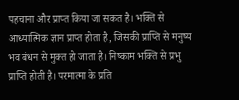पहचाना और प्राप्त किया जा सकत है। भक्ति से आध्यात्मिक ज्ञान प्राप्त होता है, जिसकी प्राप्ति से मनुष्य भव बंधन से मुक्त हो जाता है। निष्काम भक्ति से प्रभु प्राप्ति होती है। परमात्मा के प्रति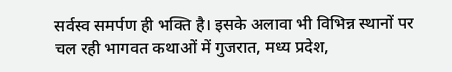सर्वस्व समर्पण ही भक्ति है। इसके अलावा भी विभिन्न स्थानों पर चल रही भागवत कथाओं में गुजरात, मध्य प्रदेश,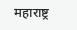महाराष्ट्र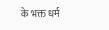के भक्त धर्म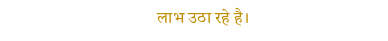लाभ उठा रहे है।